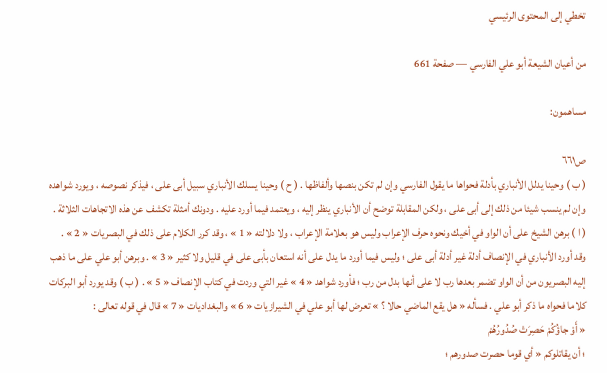تخطي إلى المحتوى الرئيسي

من أعيان الشيعة أبو علي الفارسي — صفحة 661

مساهمون:

ص٦٦١
( ب ) وحينا يدلل الأنباري بأدلة فحواها ما يقول الفارسي وإن لم تكن بنصها وألفاظها . ( ح ) وحينا يسلك الأنباري سبيل أبى على ، فيذكر نصوصه ، ويورد شواهده وإن لم ينسب شيئا من ذلك إلى أبى على ، ولكن المقابلة توضح أن الأنباري ينظر إليه ، ويعتمد فيما أورد عليه . ودونك أمثلة تكشف عن هذه الاتجاهات الثلاثة . ( ا ) برهن الشيخ على أن الواو في أخيك ونحوه حرف الإعراب وليس هو بعلامة الإعراب ، ولا دلالته « 1 » ، وقد كرر الكلام على ذلك في البصريات « 2 » . وقد أورد الأنباري في الإنصاف أدلة غير أدلة أبى على ؛ وليس فيما أورد ما يدل على أنه استعان بأبى على في قليل ولا كثير « 3 » . وبرهن أبو علي على ما ذهب إليه البصريون من أن الواو تضمر بعدها رب لا على أنها بدل من رب ؛ فأورد شواهد « 4 » غير التي وردت في كتاب الإنصاف « 5 » . ( ب ) وقد يورد أبو البركات كلاما فحواه ما ذكر أبو علي . فسأله « هل يقع الماضي حالا ؟ » تعرض لها أبو علي في الشيرازيات « 6 » والبغداديات « 7 » قال في قوله تعالى :
« أَوْ جاؤُكُمْ حَصِرَتْ صُدُورُهُمْ
؛ أن يقاتلوكم « أي قوما حصرت صدورهم ؛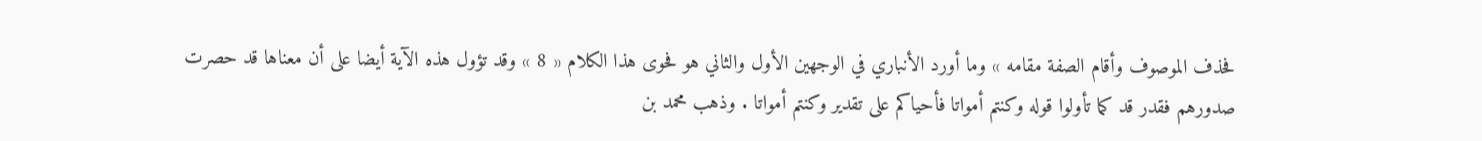فحذف الموصوف وأقام الصفة مقامه » وما أورد الأنباري في الوجهين الأول والثاني هو فحوى هذا الكلام « 8 » وقد تؤول هذه الآية أيضا على أن معناها قد حصرت صدورهم فقدر قد كما تأولوا قوله وكنتم أمواتا فأحياكم على تقدير وكنتم أمواتا . وذهب محمد بن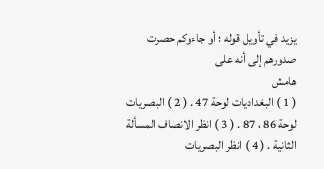يزيد في تأويل قوله ؛ أو جاءوكم حصرت صدورهم إلى أنه على
هامش
( 1 ) البغداديات لوحة 47 . ( 2 ) البصريات لوحة 86 ، 87 . ( 3 ) انظر الانصاف المسألة الثانية . ( 4 ) انظر البصريات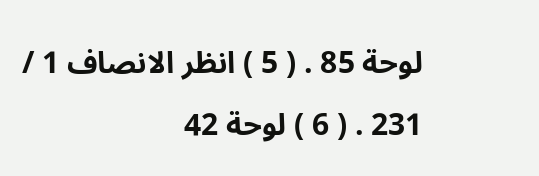لوحة 85 . ( 5 ) انظر الانصاف 1 / 231 . ( 6 ) لوحة 42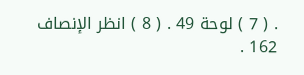. ( 7 ) لوحة 49 . ( 8 ) انظر الإنصاف 162 .